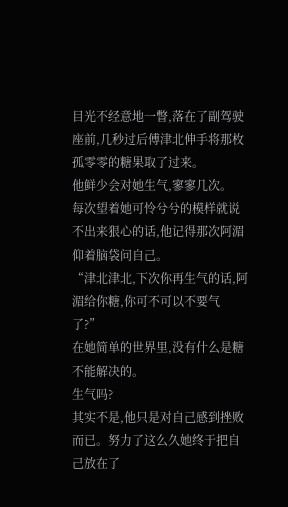目光不经意地一瞥,落在了副驾驶座前,几秒过后傅津北伸手将那枚孤零零的糖果取了过来。
他鲜少会对她生气,寥寥几次。
每次望着她可怜兮兮的模样就说不出来狠心的话,他记得那次阿湄仰着脑袋问自己。
“津北津北,下次你再生气的话,阿湄给你糖,你可不可以不要气了?”
在她简单的世界里,没有什么是糖不能解决的。
生气吗?
其实不是,他只是对自己感到挫败而已。努力了这么久她终于把自己放在了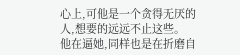心上,可他是一个贪得无厌的人,想要的远远不止这些。
他在逼她,同样也是在折磨自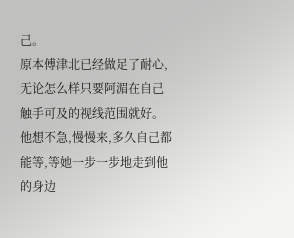己。
原本傅津北已经做足了耐心,无论怎么样只要阿湄在自己触手可及的视线范围就好。
他想不急,慢慢来,多久自己都能等,等她一步一步地走到他的身边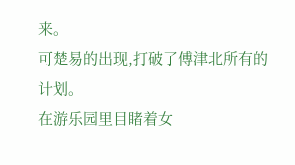来。
可楚易的出现,打破了傅津北所有的计划。
在游乐园里目睹着女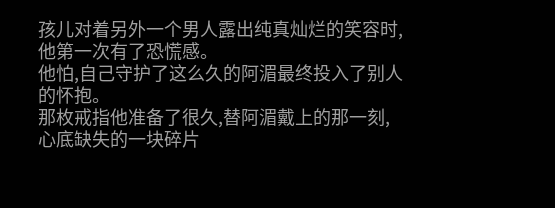孩儿对着另外一个男人露出纯真灿烂的笑容时,他第一次有了恐慌感。
他怕,自己守护了这么久的阿湄最终投入了别人的怀抱。
那枚戒指他准备了很久,替阿湄戴上的那一刻,心底缺失的一块碎片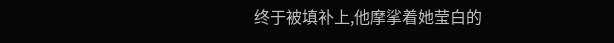终于被填补上,他摩挲着她莹白的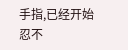手指,已经开始忍不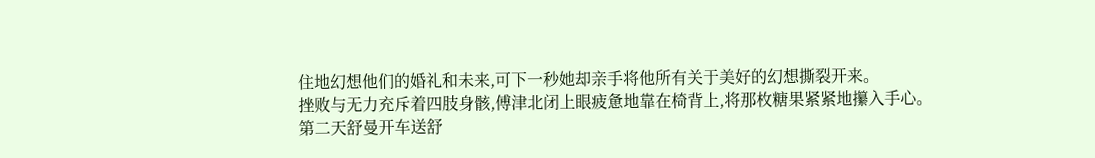住地幻想他们的婚礼和未来,可下一秒她却亲手将他所有关于美好的幻想撕裂开来。
挫败与无力充斥着四肢身骸,傅津北闭上眼疲惫地靠在椅背上,将那枚糖果紧紧地攥入手心。
第二天舒曼开车送舒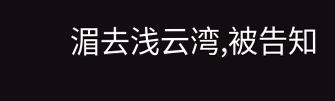湄去浅云湾,被告知